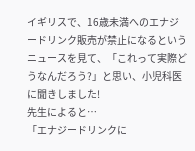イギリスで、16歳未満へのエナジードリンク販売が禁止になるというニュースを見て、「これって実際どうなんだろう?」と思い、小児科医に聞きしました!
先生によると…
「エナジードリンクに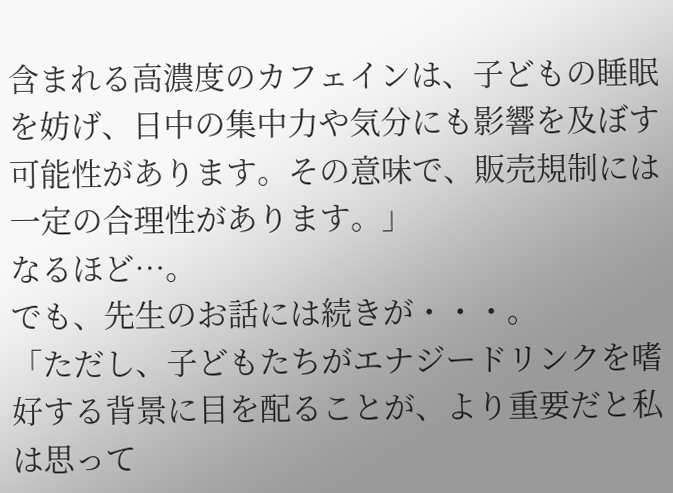含まれる高濃度のカフェインは、子どもの睡眠を妨げ、日中の集中力や気分にも影響を及ぼす可能性があります。その意味で、販売規制には一定の合理性があります。」
なるほど…。
でも、先生のお話には続きが・・・。
「ただし、子どもたちがエナジードリンクを嗜好する背景に目を配ることが、より重要だと私は思って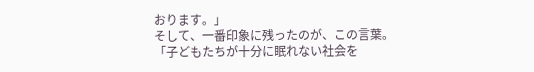おります。」
そして、一番印象に残ったのが、この言葉。
「子どもたちが十分に眠れない社会を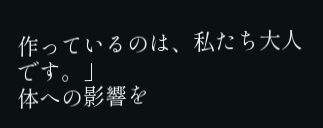作っているのは、私たち大人です。」
体への影響を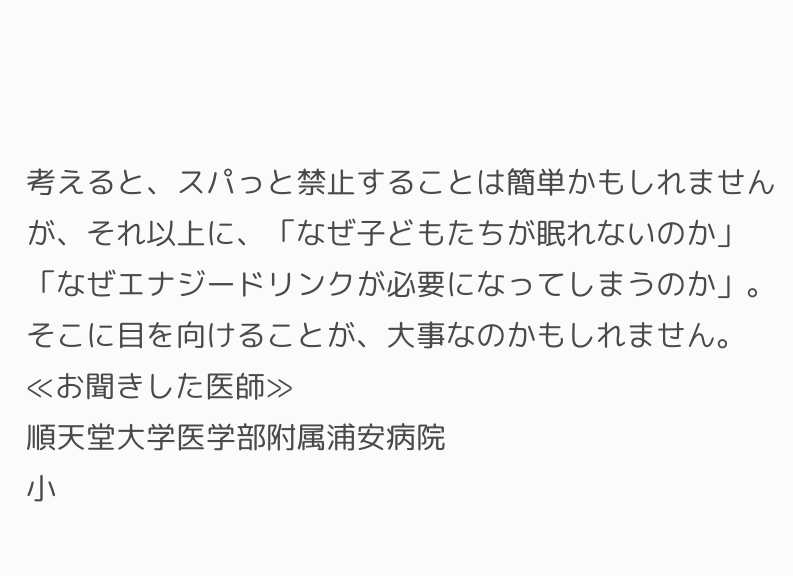考えると、スパっと禁止することは簡単かもしれませんが、それ以上に、「なぜ子どもたちが眠れないのか」「なぜエナジードリンクが必要になってしまうのか」。
そこに目を向けることが、大事なのかもしれません。
≪お聞きした医師≫
順天堂大学医学部附属浦安病院
小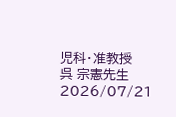児科・准教授
呉 宗憲先生
2026/07/21